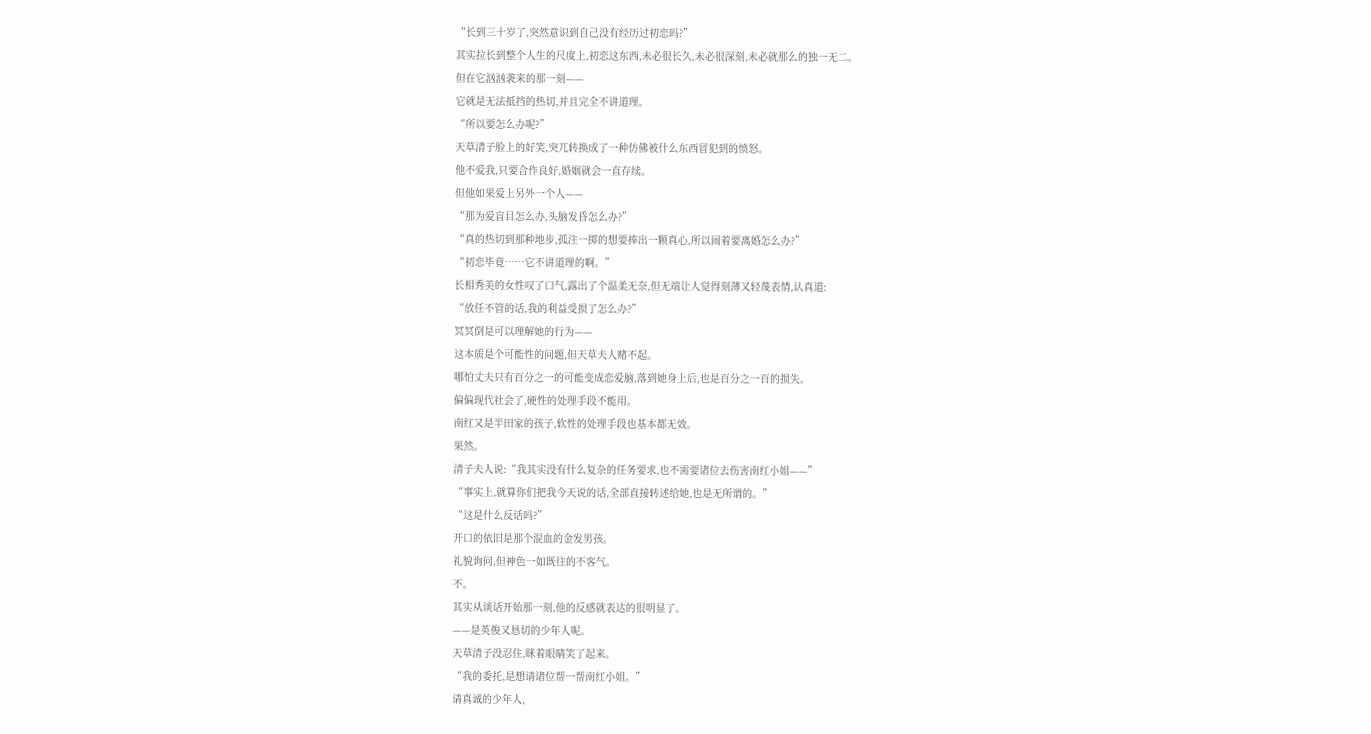“长到三十岁了,突然意识到自己没有经历过初恋吗?”
其实拉长到整个人生的尺度上,初恋这东西,未必很长久,未必很深刻,未必就那么的独一无二。
但在它汹汹袭来的那一刻——
它就是无法抵挡的热切,并且完全不讲道理。
“所以要怎么办呢?”
天草清子脸上的好笑,突兀转换成了一种仿佛被什么东西冒犯到的愤怒。
他不爱我,只要合作良好,婚姻就会一直存续。
但他如果爱上另外一个人——
“那为爱盲目怎么办,头脑发昏怎么办?”
“真的热切到那种地步,孤注一掷的想要捧出一颗真心,所以闹着要离婚怎么办?”
“初恋毕竟……它不讲道理的啊。”
长相秀美的女性叹了口气,露出了个温柔无奈,但无端让人觉得刻薄又轻蔑表情,认真道:
“放任不管的话,我的利益受损了怎么办?”
冥冥倒是可以理解她的行为——
这本质是个可能性的问题,但天草夫人赌不起。
哪怕丈夫只有百分之一的可能变成恋爱脑,落到她身上后,也是百分之一百的损失。
偏偏现代社会了,硬性的处理手段不能用。
南红又是半田家的孩子,软性的处理手段也基本都无效。
果然。
清子夫人说:“我其实没有什么复杂的任务要求,也不需要诸位去伤害南红小姐——”
“事实上,就算你们把我今天说的话,全部直接转述给她,也是无所谓的。”
“这是什么反话吗?”
开口的依旧是那个混血的金发男孩。
礼貌询问,但神色一如既往的不客气。
不。
其实从谈话开始那一刻,他的反感就表达的很明显了。
——是英俊又恳切的少年人呢。
天草清子没忍住,眯着眼睛笑了起来。
“我的委托,是想请诸位帮一帮南红小姐。”
请真诚的少年人,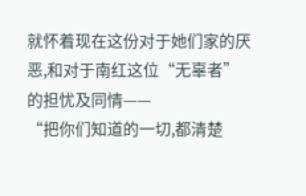就怀着现在这份对于她们家的厌恶,和对于南红这位“无辜者”的担忧及同情——
“把你们知道的一切,都清楚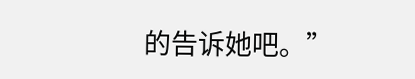的告诉她吧。”